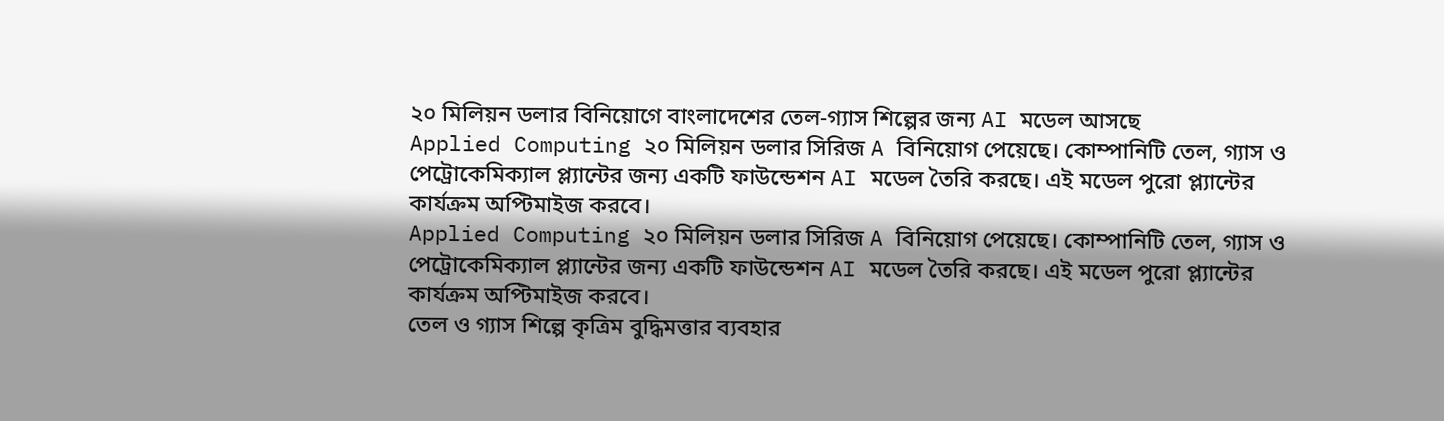২০ মিলিয়ন ডলার বিনিয়োগে বাংলাদেশের তেল-গ্যাস শিল্পের জন্য AI মডেল আসছে
Applied Computing ২০ মিলিয়ন ডলার সিরিজ A বিনিয়োগ পেয়েছে। কোম্পানিটি তেল, গ্যাস ও পেট্রোকেমিক্যাল প্ল্যান্টের জন্য একটি ফাউন্ডেশন AI মডেল তৈরি করছে। এই মডেল পুরো প্ল্যান্টের কার্যক্রম অপ্টিমাইজ করবে।
Applied Computing ২০ মিলিয়ন ডলার সিরিজ A বিনিয়োগ পেয়েছে। কোম্পানিটি তেল, গ্যাস ও পেট্রোকেমিক্যাল প্ল্যান্টের জন্য একটি ফাউন্ডেশন AI মডেল তৈরি করছে। এই মডেল পুরো প্ল্যান্টের কার্যক্রম অপ্টিমাইজ করবে।
তেল ও গ্যাস শিল্পে কৃত্রিম বুদ্ধিমত্তার ব্যবহার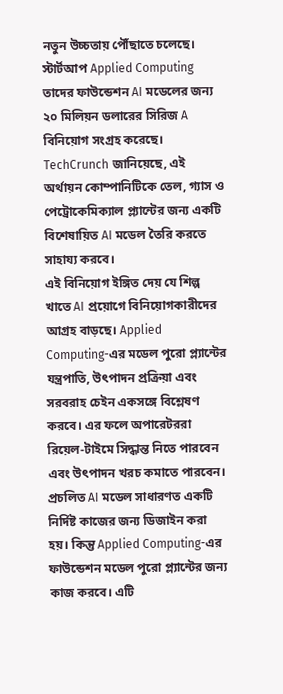নতুন উচ্চতায় পৌঁছাতে চলেছে। স্টার্টআপ Applied Computing তাদের ফাউন্ডেশন AI মডেলের জন্য ২০ মিলিয়ন ডলারের সিরিজ A বিনিয়োগ সংগ্রহ করেছে। TechCrunch জানিয়েছে, এই অর্থায়ন কোম্পানিটিকে তেল, গ্যাস ও পেট্রোকেমিক্যাল প্ল্যান্টের জন্য একটি বিশেষায়িত AI মডেল তৈরি করতে সাহায্য করবে।
এই বিনিয়োগ ইঙ্গিত দেয় যে শিল্প খাতে AI প্রয়োগে বিনিয়োগকারীদের আগ্রহ বাড়ছে। Applied Computing-এর মডেল পুরো প্ল্যান্টের যন্ত্রপাতি, উৎপাদন প্রক্রিয়া এবং সরবরাহ চেইন একসঙ্গে বিশ্লেষণ করবে। এর ফলে অপারেটররা রিয়েল-টাইমে সিদ্ধান্ত নিতে পারবেন এবং উৎপাদন খরচ কমাতে পারবেন।
প্রচলিত AI মডেল সাধারণত একটি নির্দিষ্ট কাজের জন্য ডিজাইন করা হয়। কিন্তু Applied Computing-এর ফাউন্ডেশন মডেল পুরো প্ল্যান্টের জন্য কাজ করবে। এটি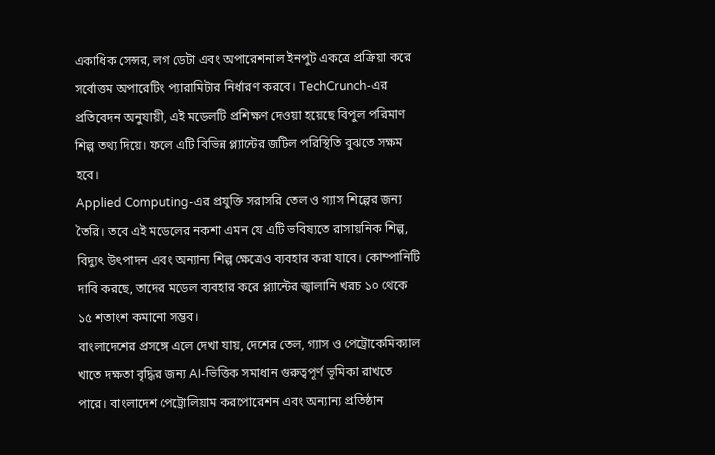একাধিক সেন্সর, লগ ডেটা এবং অপারেশনাল ইনপুট একত্রে প্রক্রিয়া করে সর্বোত্তম অপারেটিং প্যারামিটার নির্ধারণ করবে। TechCrunch-এর প্রতিবেদন অনুযায়ী, এই মডেলটি প্রশিক্ষণ দেওয়া হয়েছে বিপুল পরিমাণ শিল্প তথ্য দিয়ে। ফলে এটি বিভিন্ন প্ল্যান্টের জটিল পরিস্থিতি বুঝতে সক্ষম হবে।
Applied Computing-এর প্রযুক্তি সরাসরি তেল ও গ্যাস শিল্পের জন্য তৈরি। তবে এই মডেলের নকশা এমন যে এটি ভবিষ্যতে রাসায়নিক শিল্প, বিদ্যুৎ উৎপাদন এবং অন্যান্য শিল্প ক্ষেত্রেও ব্যবহার করা যাবে। কোম্পানিটি দাবি করছে, তাদের মডেল ব্যবহার করে প্ল্যান্টের জ্বালানি খরচ ১০ থেকে ১৫ শতাংশ কমানো সম্ভব।
বাংলাদেশের প্রসঙ্গে এলে দেখা যায়, দেশের তেল, গ্যাস ও পেট্রোকেমিক্যাল খাতে দক্ষতা বৃদ্ধির জন্য AI-ভিত্তিক সমাধান গুরুত্বপূর্ণ ভূমিকা রাখতে পারে। বাংলাদেশ পেট্রোলিয়াম করপোরেশন এবং অন্যান্য প্রতিষ্ঠান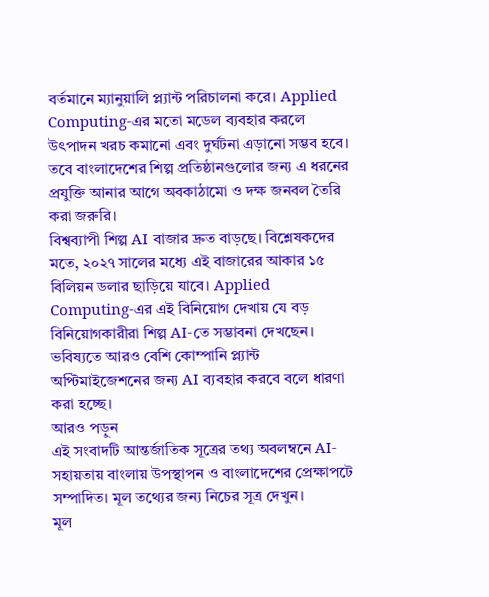বর্তমানে ম্যানুয়ালি প্ল্যান্ট পরিচালনা করে। Applied Computing-এর মতো মডেল ব্যবহার করলে উৎপাদন খরচ কমানো এবং দুর্ঘটনা এড়ানো সম্ভব হবে। তবে বাংলাদেশের শিল্প প্রতিষ্ঠানগুলোর জন্য এ ধরনের প্রযুক্তি আনার আগে অবকাঠামো ও দক্ষ জনবল তৈরি করা জরুরি।
বিশ্বব্যাপী শিল্প AI বাজার দ্রুত বাড়ছে। বিশ্লেষকদের মতে, ২০২৭ সালের মধ্যে এই বাজারের আকার ১৫ বিলিয়ন ডলার ছাড়িয়ে যাবে। Applied Computing-এর এই বিনিয়োগ দেখায় যে বড় বিনিয়োগকারীরা শিল্প AI-তে সম্ভাবনা দেখছেন। ভবিষ্যতে আরও বেশি কোম্পানি প্ল্যান্ট অপ্টিমাইজেশনের জন্য AI ব্যবহার করবে বলে ধারণা করা হচ্ছে।
আরও পড়ুন
এই সংবাদটি আন্তর্জাতিক সূত্রের তথ্য অবলম্বনে AI-সহায়তায় বাংলায় উপস্থাপন ও বাংলাদেশের প্রেক্ষাপটে সম্পাদিত। মূল তথ্যের জন্য নিচের সূত্র দেখুন।
মূল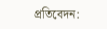প্রতিবেদন: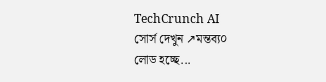TechCrunch AI
সোর্স দেখুন ↗মন্তব্য০
লোড হচ্ছে...